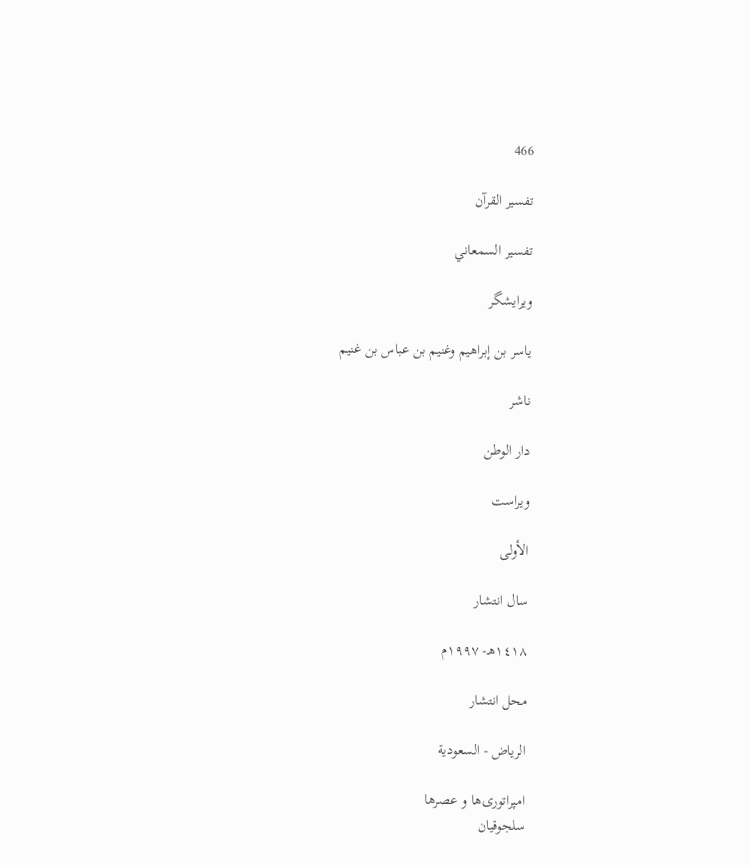466

تفسير القرآن

تفسير السمعاني

ویرایشگر

ياسر بن إبراهيم وغنيم بن عباس بن غنيم

ناشر

دار الوطن

ویراست

الأولى

سال انتشار

١٤١٨هـ- ١٩٩٧م

محل انتشار

الرياض - السعودية

امپراتوری‌ها و عصرها
سلجوقیان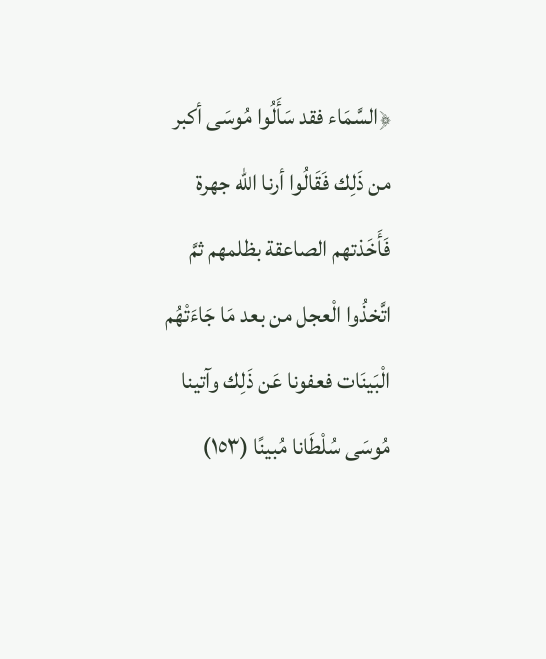﴿السَّمَاء فقد سَأَلُوا مُوسَى أكبر من ذَلِك فَقَالُوا أرنا الله جهرة فَأَخَذتهم الصاعقة بظلمهم ثمَّ اتَّخذُوا الْعجل من بعد مَا جَاءَتْهُم الْبَينَات فعفونا عَن ذَلِك وآتينا مُوسَى سُلْطَانا مُبينًا (١٥٣)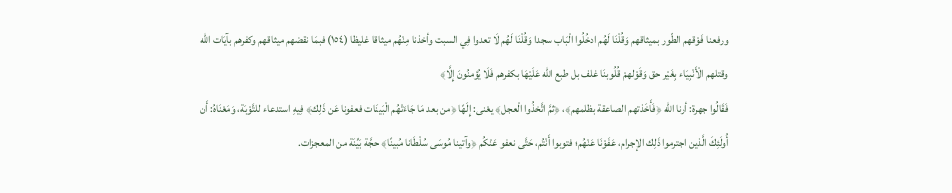ورفعنا فَوْقهم الطّور بميثاقهم وَقُلْنَا لَهُم ادخُلُوا الْبَاب سجدا وَقُلْنَا لَهُم لَا تعدوا فِي السبت وأخذنا مِنْهُم ميثاقا غليظا (١٥٤) فبمَا نقضهم ميثاقهم وكفرهم بآيَات الله وقتلهم الْأَنْبِيَاء بِغَيْر حق وَقَوْلهمْ قُلُوبنَا غلف بل طبع الله عَلَيْهَا بكفرهم فَلَا يُؤمنُونَ إِلَّا﴾
فَقَالُوا جهرة: أرنا الله ﴿فَأَخَذتهم الصاعقة بظلمهم﴾، ﴿ثمَّ اتَّخذُوا الْعجل﴾ يعْنى: إِلَهًا ﴿من بعد مَا جَاءَتْهُم الْبَينَات فعفونا عَن ذَلِك﴾ فِيهِ استدعاء للتَّوْبَة، وَمَعْنَاهُ: أَن أُولَئِكَ الَّذين اجترموا ذَلِك الإجرام، عَفَوْنَا عَنْهُم؛ فتوبوا أَنْتُم، حَتَّى نعفو عَنْكُم ﴿وآتينا مُوسَى سُلْطَانا مُبينًا﴾ حجَّة بَيِّنَة من المعجزات.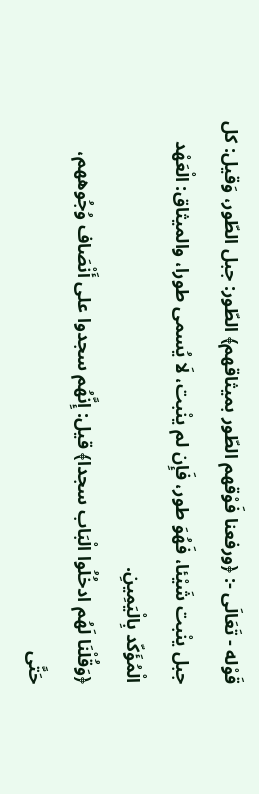قَوْله - تَعَالَى -: ﴿ورفعنا فَوْقهم الطّور بميثاقهم﴾ الطّور: جبل الطّور، وَقيل: كل جبل ينْبت شَيْئا، فَهُوَ طور، فَإِن لم ينْبت، لَا يُسمى طورا، والميثاق: الْعَهْد الْمُؤَكّد بِالْيَمِينِ.
﴿وَقُلْنَا لَهُم ادخُلُوا الْبَاب سجدا﴾ قيل: إِنَّهُم سجدوا على أَنْصَاف وُجُوههم، حَتَّى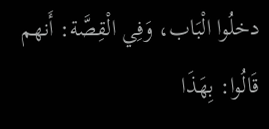دخلُوا الْبَاب، وَفِي الْقِصَّة: أَنهم قَالُوا: بِهَذَا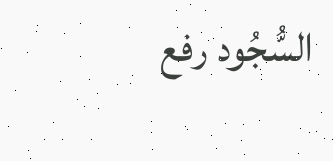السُّجُود رفع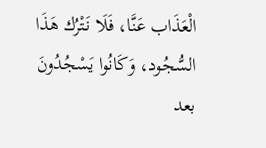الْعَذَاب عَنَّا، فَلَا نَتْرُك هَذَا السُّجُود، وَكَانُوا يَسْجُدُونَ بعد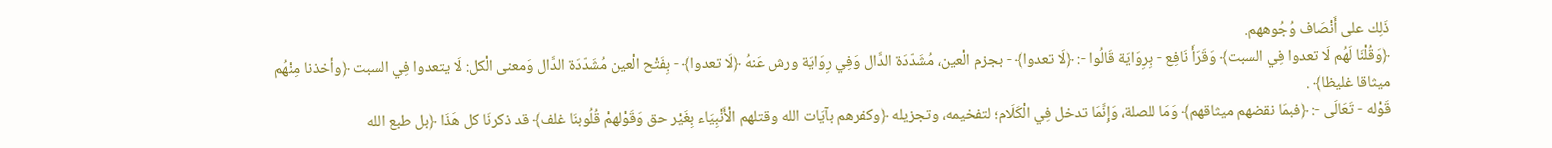ذَلِك على أَنْصَاف وُجُوههم.
﴿وَقُلْنَا لَهُم لَا تعدوا فِي السبت﴾ وَقَرَأَ نَافِع - بِرِوَايَة قَالُوا -: ﴿لَا تعدوا﴾ - بجزم الْعين، مُشَدّدَة الدَّال وَفِي رِوَايَة ورش عَنهُ ﴿لَا تعدوا﴾ - بِفَتْح الْعين مُشَدّدَة الدَّال وَمعنى الْكل: لَا يتعدوا فِي السبت ﴿وأخذنا مِنْهُم ميثاقا غليظا﴾ .
قَوْله - تَعَالَى -: ﴿فبمَا نقضهم ميثاقهم﴾ وَمَا للصلة، وَإِنَّمَا تدخل فِي الْكَلَام؛ لتفخيمه، وتجزيله ﴿وكفرهم بآيَات الله وقتلهم الْأَنْبِيَاء بِغَيْر حق وَقَوْلهمْ قُلُوبنَا غلف﴾ قد ذكرنَا كل هَذَا ﴿بل طبع الله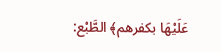عَلَيْهَا بكفرهم﴾ الطَّبْع: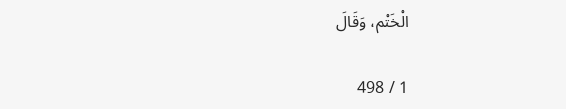الْخَتْم، وَقَالَ

1 / 498